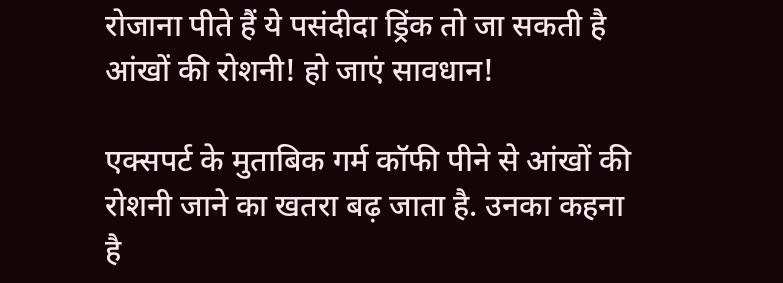रोजाना पीते हैं ये पसंदीदा ड्रिंक तो जा सकती है आंखों की रोशनी! हो जाएं सावधान!

एक्सपर्ट के मुताबिक गर्म कॉफी पीने से आंखों की रोशनी जाने का खतरा बढ़ जाता है. उनका कहना है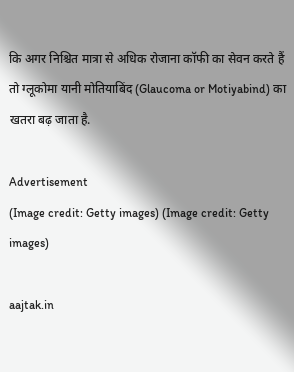कि अगर निश्चित मात्रा से अधिक रोजाना कॉफी का सेवन करते हैं तो ग्लूकोमा यानी मोतियाबिंद (Glaucoma or Motiyabind) का खतरा बढ़ जाता है.

Advertisement
(Image credit: Getty images) (Image credit: Getty images)

aajtak.in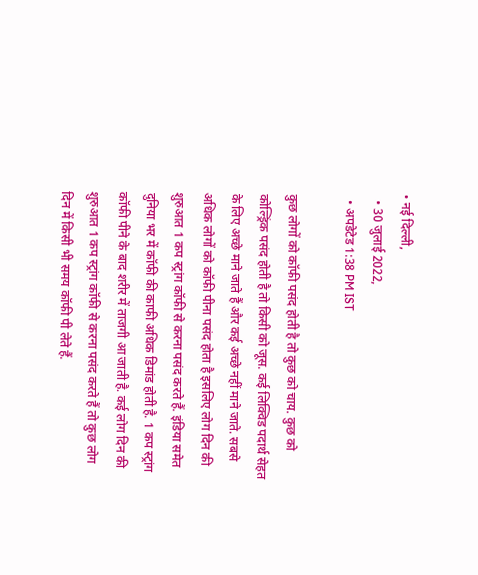• नई दिल्ली,
  • 30 जुलाई 2022,
  • अपडेटेड 1:38 PM IST

कुछ लोगों को कॉफी पसंद होती है तो कुछ को चाय. कुछ को कोल्ड्रिंक पसंद होती है तो किसी को जूस. कई लिक्विड पदार्थ सेहत के लिए अच्छे माने जाते हैं और कई अच्छे नहीं माने जाते. सबसे अधिक लोगों को कॉफी पीना पसंद होता है इसलिए लोग दिन की शुरुआत 1 कप स्ट्रांग कॉफी से करना पसंद करते हैं. इंडिया समेत दुनिया भर में कॉफी की काफी अधिक डिमांड होती है. 1 कप स्ट्रांग कॉफी पीने के बाद शरीर में ताजगी आ जाती है. कई लोग दिन की शुरुआत 1 कप स्ट्रांग कॉफी से करना पसंद करते हैं तो कुछ लोग दिन में किसी भी समय कॉफी पी लेते हैं.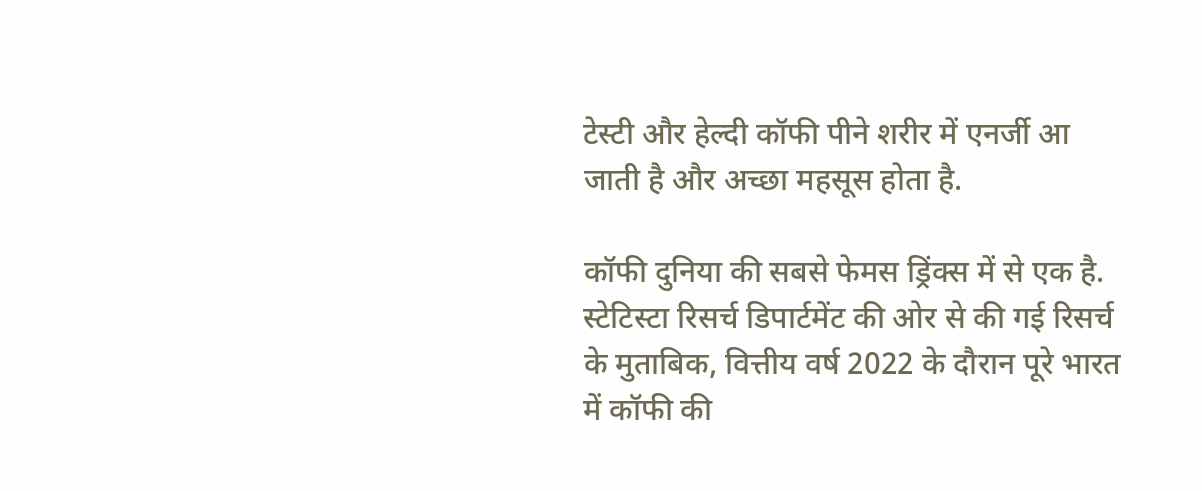टेस्टी और हेल्दी कॉफी पीने शरीर में एनर्जी आ जाती है और अच्छा महसूस होता है.

कॉफी दुनिया की सबसे फेमस ड्रिंक्स में से एक है. स्टेटिस्टा रिसर्च डिपार्टमेंट की ओर से की गई रिसर्च के मुताबिक, वित्तीय वर्ष 2022 के दौरान पूरे भारत में कॉफी की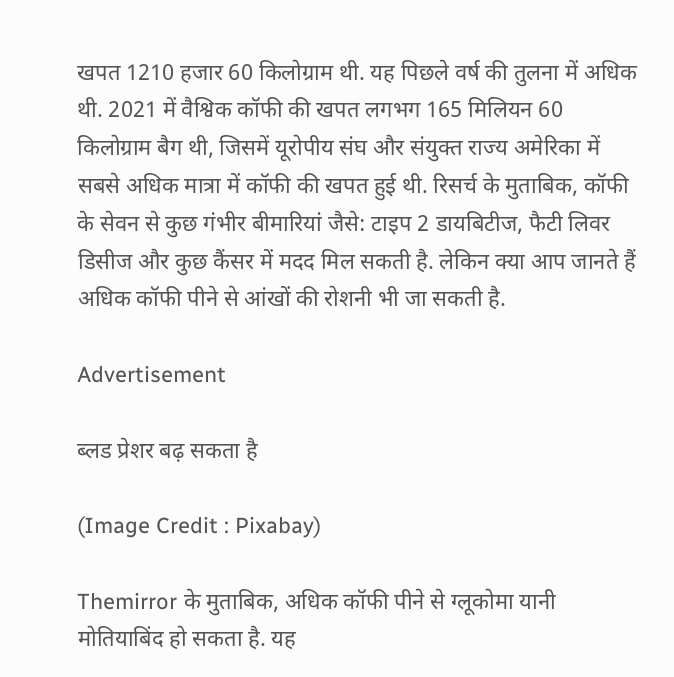खपत 1210 हजार 60 किलोग्राम थी. यह पिछले वर्ष की तुलना में अधिक थी. 2021 में वैश्विक कॉफी की खपत लगभग 165 मिलियन 60 किलोग्राम बैग थी, जिसमें यूरोपीय संघ और संयुक्त राज्य अमेरिका में सबसे अधिक मात्रा में कॉफी की खपत हुई थी. रिसर्च के मुताबिक, कॉफी के सेवन से कुछ गंभीर बीमारियां जैसे: टाइप 2 डायबिटीज, फैटी लिवर डिसीज और कुछ कैंसर में मदद मिल सकती है. लेकिन क्या आप जानते हैं अधिक कॉफी पीने से आंखों की रोशनी भी जा सकती है.

Advertisement

ब्लड प्रेशर बढ़ सकता है

(Image Credit : Pixabay)

Themirror के मुताबिक, अधिक कॉफी पीने से ग्लूकोमा यानी मोतियाबिंद हो सकता है. यह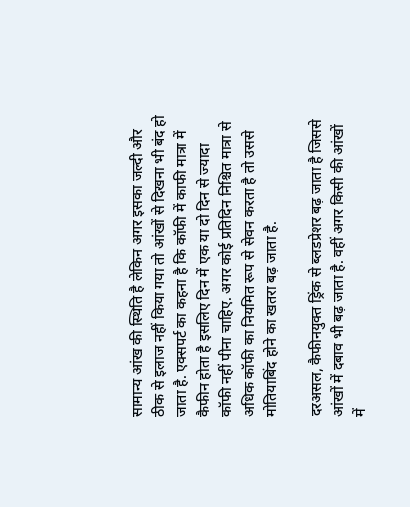सामान्य आंख की स्थिति है लेकिन अगर इसका जल्दी और ठीक से इलाज नहीं किया गया तो आंखों से दिखना भी बंद हो जाता है. एक्सपर्ट का कहना है कि कॉफी में काफी मात्रा में कैफीन होता है इसलिए दिन में एक या दो दिन से ज्यादा कॉफी नहीं पीना चाहिए. अगर कोई प्रतिदिन निश्चित मात्रा से अधिक कॉफी का नियमित रूप से सेवन करता है तो उससे मोतियाबिंद होने का खतरा बढ़ जाता है.

दरअसल, कैफीनयुक्त ड्रिंक से ब्लडप्रेशर बढ़ जाता है जिससे आंखों में दबाव भी बढ़ जाता है. वहीं अगर किसी की आंखों में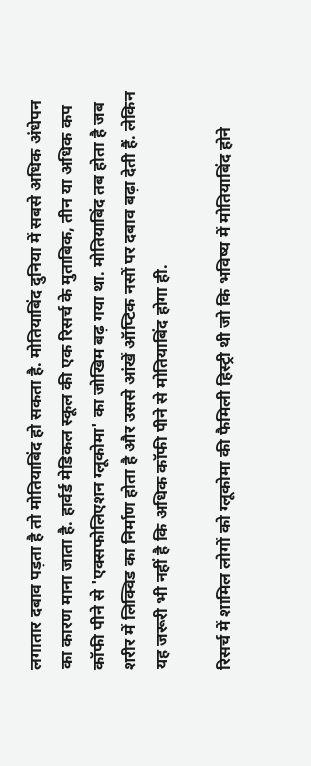लगातार दबाव पड़ता है तो मोतियाबिंद हो सकता है. मोतियाबिंद दुनिया में सबसे अधिक अंधेपन का कारण माना जाता है. हार्वर्ड मेडिकल स्कूल की एक रिसर्च के मुताबिक, तीन या अधिक कप कॉफी पीने से 'एक्सफोलिएशन ग्लूकोमा' का जोखिम बढ़ गया था. मोतियाबिंद तब होता है जब शरीर में लिक्विड का निर्माण होता है और उससे आंखें ऑप्टिक नसों पर दबाव बढ़ा देती हैं. लेकिन यह जरूरी भी नहीं है कि अधिक कॉफी पीने से मोतियाबिंद होगा ही.

रिसर्च में शामिल लोगों को ग्लूकोमा की फैमिली हिस्ट्री थी जो कि भविष्य में मोतियाबिंद होने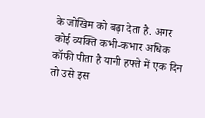के जोखिम को बढ़ा देता है. अगर कोई व्यक्ति कभी-कभार अधिक कॉफी पीता है यानी हफ्ते में एक दिन तो उसे इस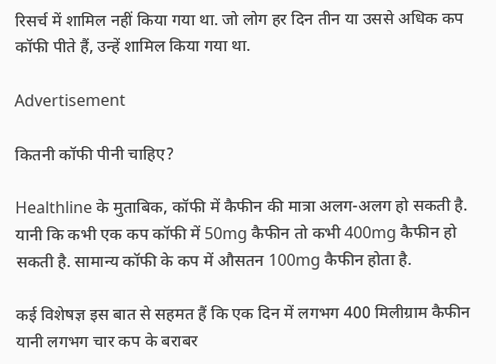रिसर्च में शामिल नहीं किया गया था. जो लोग हर दिन तीन या उससे अधिक कप कॉफी पीते हैं, उन्हें शामिल किया गया था.

Advertisement

कितनी कॉफी पीनी चाहिए?

Healthline के मुताबिक, कॉफी में कैफीन की मात्रा अलग-अलग हो सकती है. यानी कि कभी एक कप कॉफी में 50mg कैफीन तो कभी 400mg कैफीन हो सकती है. सामान्य कॉफी के कप में औसतन 100mg कैफीन होता है.

कई विशेषज्ञ इस बात से सहमत हैं कि एक दिन में लगभग 400 मिलीग्राम कैफीन यानी लगभग चार कप के बराबर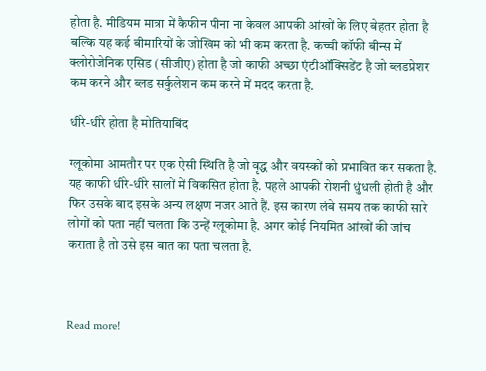होता है. मीडियम मात्रा में कैफीन पीना ना केवल आपकी आंखों के लिए बेहतर होता है बल्कि यह कई बीमारियों के जोखिम को भी कम करता है. कच्ची कॉफी बीन्स में क्लोरोजेनिक एसिड (सीजीए) होता है जो काफी अच्छा एंटीऑक्सिडेंट है जो ब्लडप्रेशर कम करने और ब्लड सर्कुलेशन कम करने में मदद करता है.

धीरे-धीरे होता है मोतियाबिंद

ग्लूकोमा आमतौर पर एक ऐसी स्थिति है जो वृद्ध और वयस्कों को प्रभावित कर सकता है. यह काफी धीरे-धीरे सालों में विकसित होता है. पहले आपकी रोशनी धुंधली होती है और फिर उसके बाद इसके अन्य लक्षण नजर आते हैं. इस कारण लंबे समय तक काफी सारे लोगों को पता नहीं चलता कि उन्हें ग्लूकोमा है. अगर कोई नियमित आंखों की जांच कराता है तो उसे इस बात का पता चलता है.



Read more!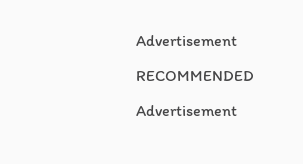Advertisement

RECOMMENDED

Advertisement